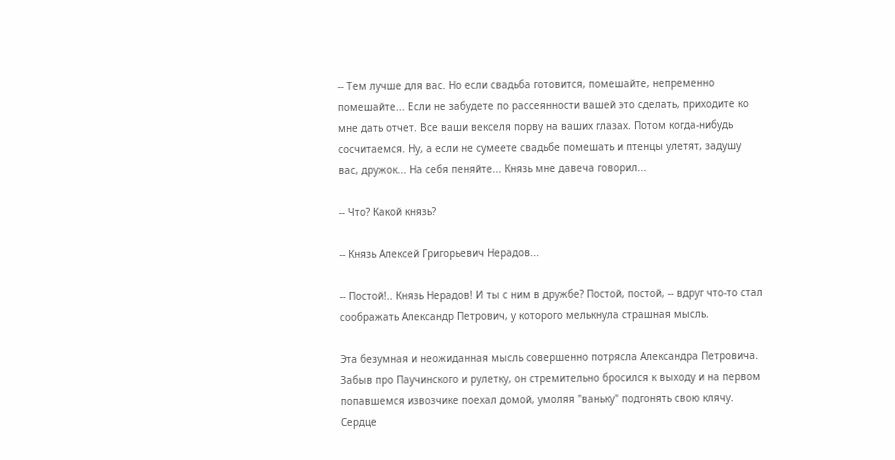-- Тем лучше для вас. Но если свадьба готовится, помешайте, непременно помешайте... Если не забудете по рассеянности вашей это сделать, приходите ко мне дать отчет. Все ваши векселя порву на ваших глазах. Потом когда-нибудь сосчитаемся. Ну, а если не сумеете свадьбе помешать и птенцы улетят, задушу вас, дружок... На себя пеняйте... Князь мне давеча говорил...

-- Что? Какой князь?

-- Князь Алексей Григорьевич Нерадов...

-- Постой!.. Князь Нерадов! И ты с ним в дружбе? Постой, постой, -- вдруг что-то стал соображать Александр Петрович, у которого мелькнула страшная мысль.

Эта безумная и неожиданная мысль совершенно потрясла Александра Петровича. Забыв про Паучинского и рулетку, он стремительно бросился к выходу и на первом попавшемся извозчике поехал домой, умоляя "ваньку" подгонять свою клячу. Сердце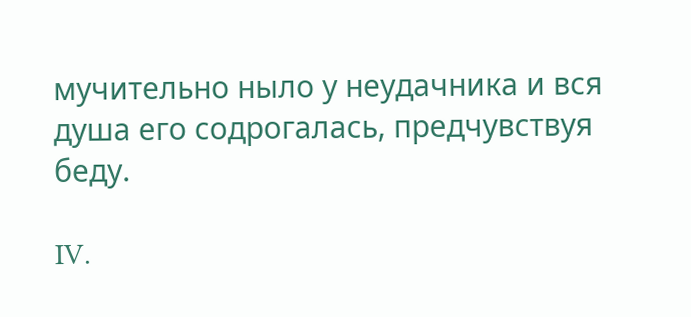мучительно ныло у неудачника и вся душа его содрогалась, предчувствуя беду.

IV.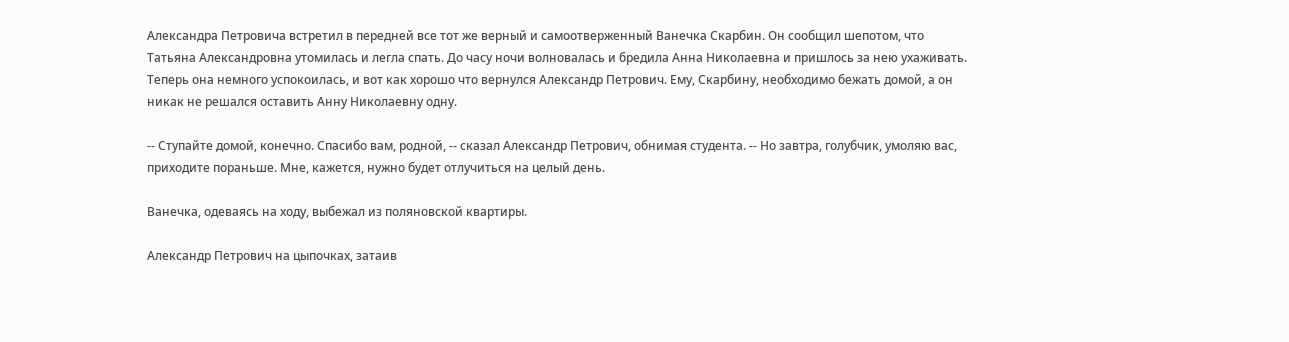Александра Петровича встретил в передней все тот же верный и самоотверженный Ванечка Скарбин. Он сообщил шепотом, что Татьяна Александровна утомилась и легла спать. До часу ночи волновалась и бредила Анна Николаевна и пришлось за нею ухаживать. Теперь она немного успокоилась, и вот как хорошо что вернулся Александр Петрович. Ему, Скарбину, необходимо бежать домой, а он никак не решался оставить Анну Николаевну одну.

-- Ступайте домой, конечно. Спасибо вам, родной, -- сказал Александр Петрович, обнимая студента. -- Но завтра, голубчик, умоляю вас, приходите пораньше. Мне, кажется, нужно будет отлучиться на целый день.

Ванечка, одеваясь на ходу, выбежал из поляновской квартиры.

Александр Петрович на цыпочках, затаив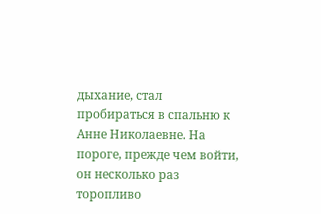дыхание, стал пробираться в спальню к Анне Николаевне. На пороге, прежде чем войти, он несколько раз торопливо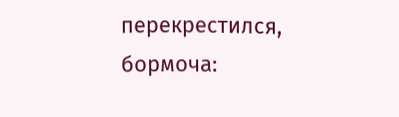перекрестился, бормоча: